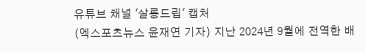유튜브 채널 '살롱드립' 캡처
(엑스포츠뉴스 윤재연 기자) 지난 2024년 9월에 전역한 배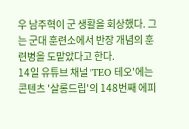우 남주혁이 군 생활을 회상했다. 그는 군대 훈련소에서 반장 개념의 훈련병을 도맡았다고 한다.
14일 유튜브 채널 'TEO 테오'에는 콘텐츠 '살롱드립'의 148번째 에피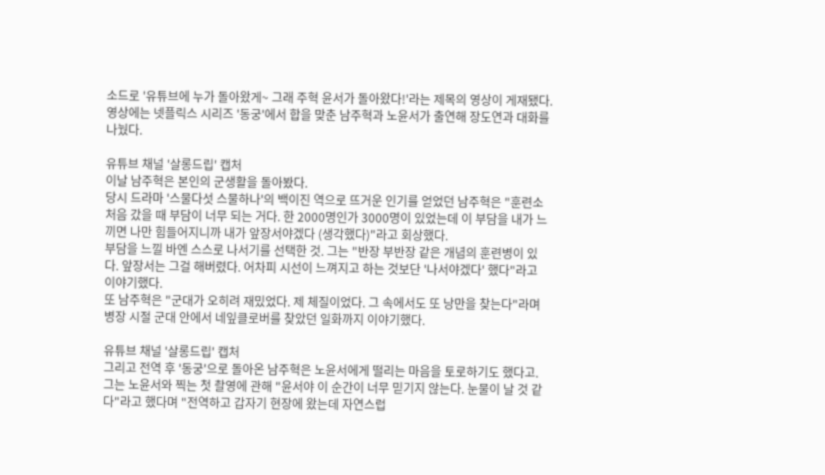소드로 '유튜브에 누가 돌아왔게~ 그래 주혁 윤서가 돌아왔다!'라는 제목의 영상이 게재됐다.
영상에는 넷플릭스 시리즈 '동궁'에서 합을 맞춘 남주혁과 노윤서가 출연해 장도연과 대화를 나눴다.

유튜브 채널 '살롱드립' 캡처
이날 남주혁은 본인의 군생활을 돌아봤다.
당시 드라마 '스물다섯 스물하나'의 백이진 역으로 뜨거운 인기를 얻었던 남주혁은 "훈련소 처음 갔을 때 부담이 너무 되는 거다. 한 2000명인가 3000명이 있었는데 이 부담을 내가 느끼면 나만 힘들어지니까 내가 앞장서야겠다 (생각했다)"라고 회상했다.
부담을 느낄 바엔 스스로 나서기를 선택한 것. 그는 "반장 부반장 같은 개념의 훈련병이 있다. 앞장서는 그걸 해버렸다. 어차피 시선이 느껴지고 하는 것보단 '나서야겠다' 했다"라고 이야기했다.
또 남주혁은 "군대가 오히려 재밌었다. 제 체질이었다. 그 속에서도 또 낭만을 찾는다"라며 병장 시절 군대 안에서 네잎클로버를 찾았던 일화까지 이야기했다.

유튜브 채널 '살롱드립' 캡처
그리고 전역 후 '동궁'으로 돌아온 남주혁은 노윤서에게 떨리는 마음을 토로하기도 했다고.
그는 노윤서와 찍는 첫 촬영에 관해 "윤서야 이 순간이 너무 믿기지 않는다. 눈물이 날 것 같다"라고 했다며 "전역하고 갑자기 현장에 왔는데 자연스럽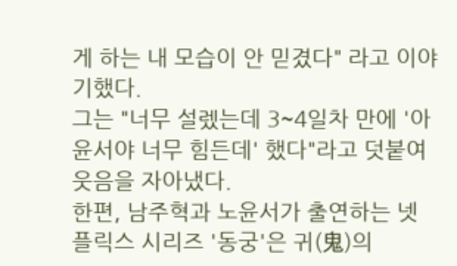게 하는 내 모습이 안 믿겼다" 라고 이야기했다.
그는 "너무 설렜는데 3~4일차 만에 '아 윤서야 너무 힘든데' 했다"라고 덧붙여 웃음을 자아냈다.
한편, 남주혁과 노윤서가 출연하는 넷플릭스 시리즈 '동궁'은 귀(⻤)의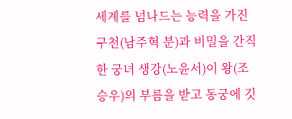세계를 넘나드는 능력을 가진 구천(남주혁 분)과 비밀을 간직한 궁녀 생강(노윤서)이 왕(조승우)의 부름을 받고 동궁에 깃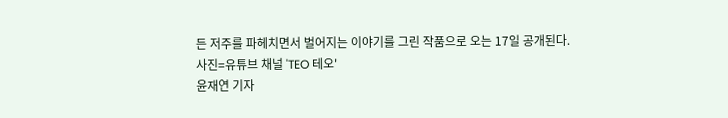든 저주를 파헤치면서 벌어지는 이야기를 그린 작품으로 오는 17일 공개된다.
사진=유튜브 채널 'TEO 테오'
윤재연 기자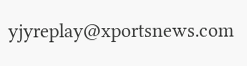yjyreplay@xportsnews.com